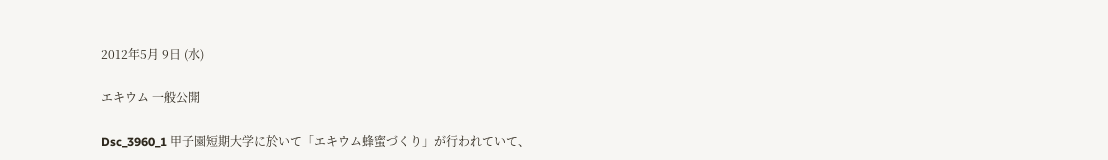2012年5月 9日 (水)

エキウム 一般公開

Dsc_3960_1 甲子園短期大学に於いて「エキウム蜂蜜づくり」が行われていて、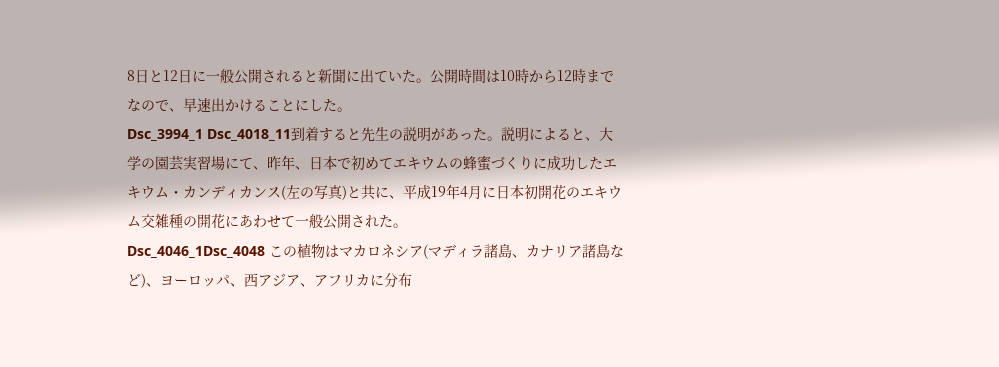8日と12日に一般公開されると新聞に出ていた。公開時間は10時から12時までなので、早速出かけることにした。
Dsc_3994_1 Dsc_4018_11到着すると先生の説明があった。説明によると、大学の園芸実習場にて、昨年、日本で初めてエキウムの蜂蜜づくりに成功したエキウム・カンディカンス(左の写真)と共に、平成19年4月に日本初開花のエキウム交雑種の開花にあわせて一般公開された。
Dsc_4046_1Dsc_4048 この植物はマカロネシア(マディラ諸島、カナリア諸島など)、ヨーロッパ、西アジア、アフリカに分布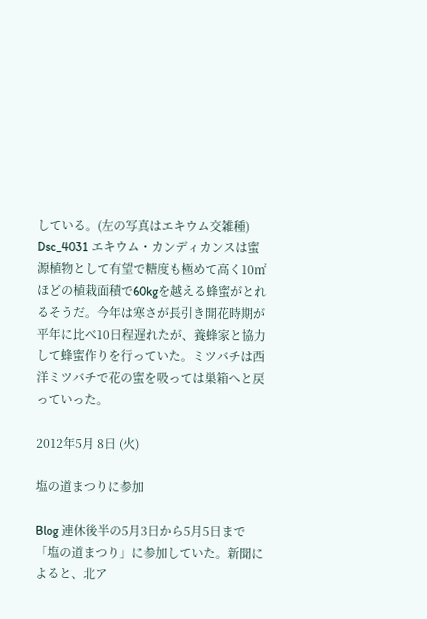している。(左の写真はエキウム交雑種)
Dsc_4031 エキウム・カンディカンスは蜜源植物として有望で糖度も極めて高く10㎡ほどの植栽面積で60kgを越える蜂蜜がとれるそうだ。今年は寒さが長引き開花時期が平年に比べ10日程遅れたが、養蜂家と協力して蜂蜜作りを行っていた。ミツバチは西洋ミツバチで花の蜜を吸っては巣箱へと戻っていった。

2012年5月 8日 (火)

塩の道まつりに参加

Blog 連休後半の5月3日から5月5日まで「塩の道まつり」に参加していた。新聞によると、北ア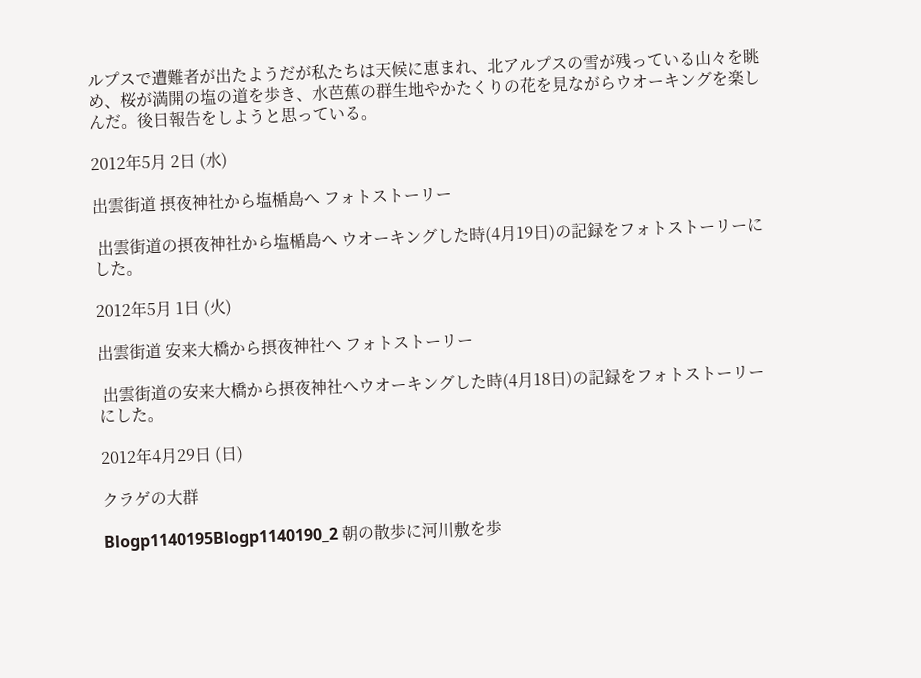ルプスで遭難者が出たようだが私たちは天候に恵まれ、北アルプスの雪が残っている山々を眺め、桜が満開の塩の道を歩き、水芭蕉の群生地やかたくりの花を見ながらウオーキングを楽しんだ。後日報告をしようと思っている。

2012年5月 2日 (水)

出雲街道 摂夜神社から塩楯島へ フォトストーリー

 出雲街道の摂夜神社から塩楯島へ ウオーキングした時(4月19日)の記録をフォトストーリーにした。

2012年5月 1日 (火)

出雲街道 安来大橋から摂夜神社へ フォトストーリー

 出雲街道の安来大橋から摂夜神社へウオーキングした時(4月18日)の記録をフォトストーリーにした。

2012年4月29日 (日)

クラゲの大群

Blogp1140195Blogp1140190_2 朝の散歩に河川敷を歩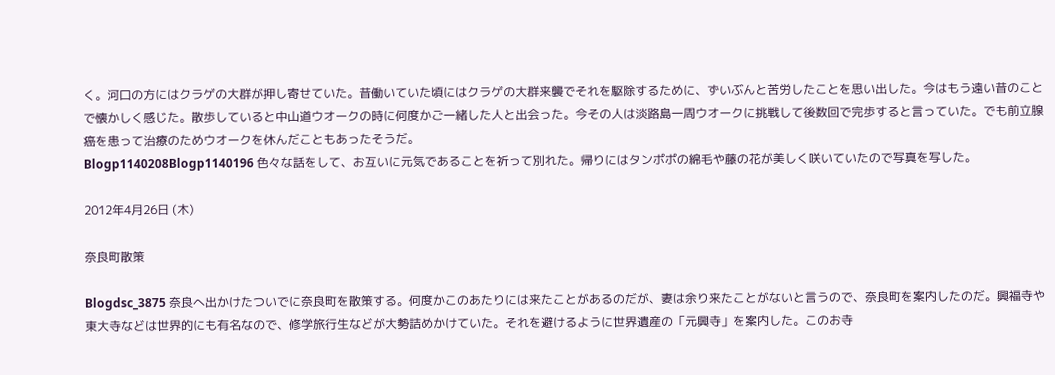く。河口の方にはクラゲの大群が押し寄せていた。昔働いていた頃にはクラゲの大群来襲でそれを駆除するために、ずいぶんと苦労したことを思い出した。今はもう遠い昔のことで懐かしく感じた。散歩していると中山道ウオークの時に何度かご一緒した人と出会った。今その人は淡路島一周ウオークに挑戦して後数回で完歩すると言っていた。でも前立腺癌を患って治療のためウオークを休んだこともあったそうだ。
Blogp1140208Blogp1140196 色々な話をして、お互いに元気であることを祈って別れた。帰りにはタンポポの綿毛や藤の花が美しく咲いていたので写真を写した。

2012年4月26日 (木)

奈良町散策

Blogdsc_3875 奈良へ出かけたついでに奈良町を散策する。何度かこのあたりには来たことがあるのだが、妻は余り来たことがないと言うので、奈良町を案内したのだ。興福寺や東大寺などは世界的にも有名なので、修学旅行生などが大勢詰めかけていた。それを避けるように世界遺産の「元興寺」を案内した。このお寺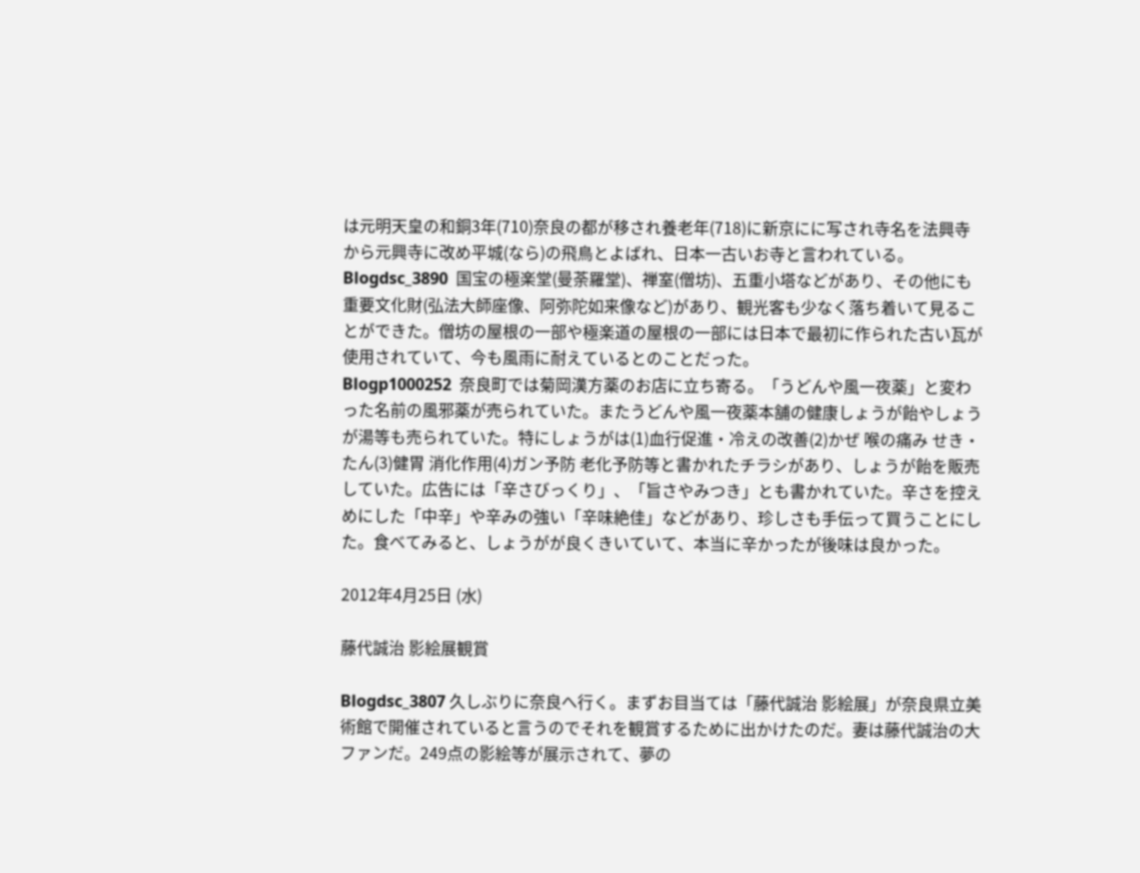は元明天皇の和銅3年(710)奈良の都が移され養老年(718)に新京にに写され寺名を法興寺から元興寺に改め平城(なら)の飛鳥とよばれ、日本一古いお寺と言われている。
Blogdsc_3890  国宝の極楽堂(曼荼羅堂)、禅室(僧坊)、五重小塔などがあり、その他にも重要文化財(弘法大師座像、阿弥陀如来像など)があり、観光客も少なく落ち着いて見ることができた。僧坊の屋根の一部や極楽道の屋根の一部には日本で最初に作られた古い瓦が使用されていて、今も風雨に耐えているとのことだった。
Blogp1000252  奈良町では菊岡漢方薬のお店に立ち寄る。「うどんや風一夜薬」と変わった名前の風邪薬が売られていた。またうどんや風一夜薬本舗の健康しょうが飴やしょうが湯等も売られていた。特にしょうがは(1)血行促進・冷えの改善(2)かぜ 喉の痛み せき・たん(3)健胃 消化作用(4)ガン予防 老化予防等と書かれたチラシがあり、しょうが飴を販売していた。広告には「辛さびっくり」、「旨さやみつき」とも書かれていた。辛さを控えめにした「中辛」や辛みの強い「辛味絶佳」などがあり、珍しさも手伝って買うことにした。食べてみると、しょうがが良くきいていて、本当に辛かったが後味は良かった。

2012年4月25日 (水)

藤代誠治 影絵展観賞

Blogdsc_3807 久しぶりに奈良へ行く。まずお目当ては「藤代誠治 影絵展」が奈良県立美術館で開催されていると言うのでそれを観賞するために出かけたのだ。妻は藤代誠治の大ファンだ。249点の影絵等が展示されて、夢の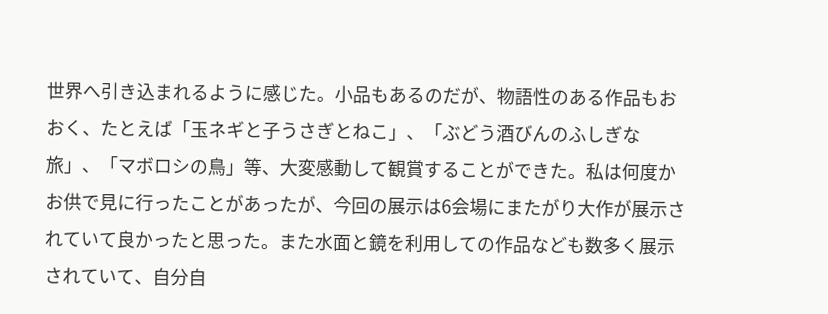世界へ引き込まれるように感じた。小品もあるのだが、物語性のある作品もおおく、たとえば「玉ネギと子うさぎとねこ」、「ぶどう酒びんのふしぎな旅」、「マボロシの鳥」等、大変感動して観賞することができた。私は何度かお供で見に行ったことがあったが、今回の展示は6会場にまたがり大作が展示されていて良かったと思った。また水面と鏡を利用しての作品なども数多く展示されていて、自分自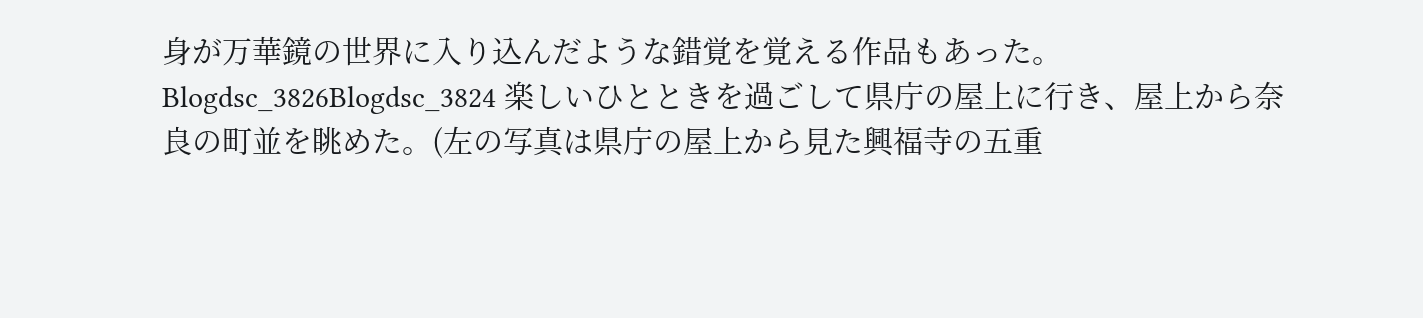身が万華鏡の世界に入り込んだような錯覚を覚える作品もあった。
Blogdsc_3826Blogdsc_3824 楽しいひとときを過ごして県庁の屋上に行き、屋上から奈良の町並を眺めた。(左の写真は県庁の屋上から見た興福寺の五重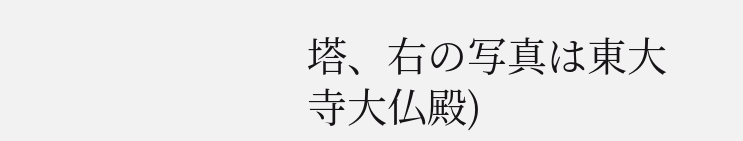塔、右の写真は東大寺大仏殿)